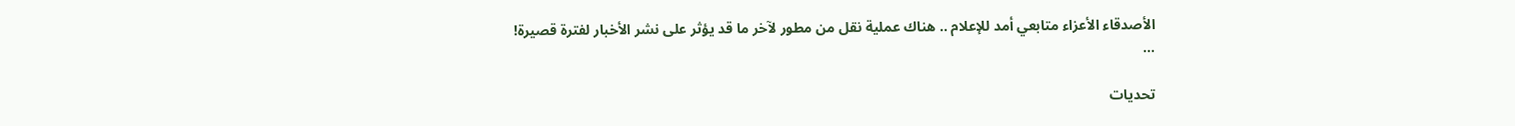الأصدقاء الأعزاء متابعي أمد للإعلام .. هناك عملية نقل من مطور لآخر ما قد يؤثر على نشر الأخبار لفترة قصيرة! ...

تحديات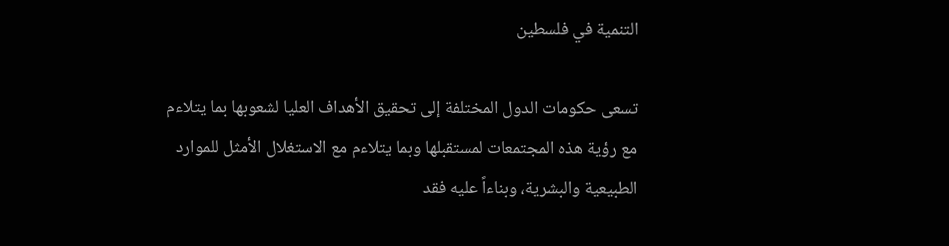التنمية في فلسطين

تسعى حكومات الدول المختلفة إلى تحقيق الأهداف العليا لشعوبها بما يتلاءم مع رؤية هذه المجتمعات لمستقبلها وبما يتلاءم مع الاستغلال الأمثل للموارد الطبيعية والبشرية، وبناءاً عليه فقد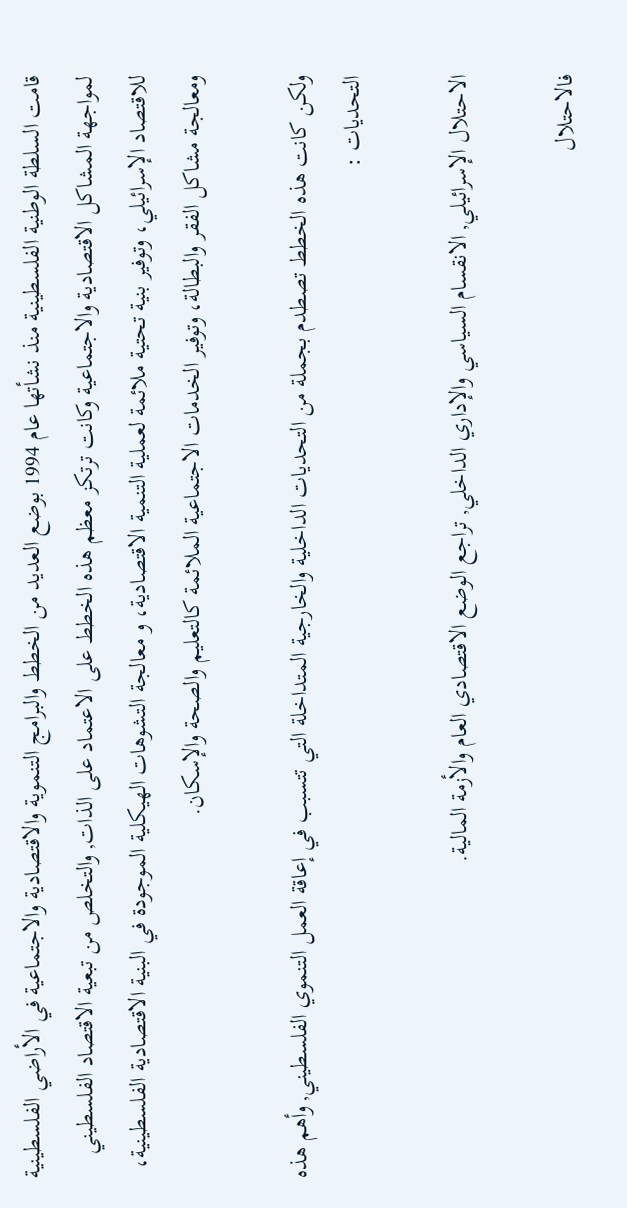قامت السلطة الوطنية الفلسطينية منذ نشأتها عام 1994 بوضع العديد من الخطط والبرامج التنموية والاقتصادية والاجتماعية في الأراضي الفلسطينية لمواجهة المشاكل الاقتصادية والاجتماعية وكانت ترتكز معظم هذه الخطط على الاعتماد على الذات, والتخلص من تبعية الاقتصاد الفلسطيني للاقتصاد الإسرائيلي، وتوفير بنية تحتية ملائمة لعملية التنمية الاقتصادية، و معالجة التشوهات الهيكلية الموجودة في البنية الاقتصادية الفلسطينية، ومعالجة مشاكل الفقر والبطالة، وتوفير الخدمات الاجتماعية الملائمة كالتعليم والصحة والإسكان.

ولكن كانت هذه الخطط تصطدم بجملة من التحديات الداخلية والخارجية المتداخلة التي تتسبب في إعاقة العمل التنموي الفلسطيني, وأهم هذه التحديات :

الاحتلال الإسرائيلي, الانقسام السياسي والإداري الداخلي, تراجع الوضع الاقتصادي العام والأزمة المالية.

فالاحتلال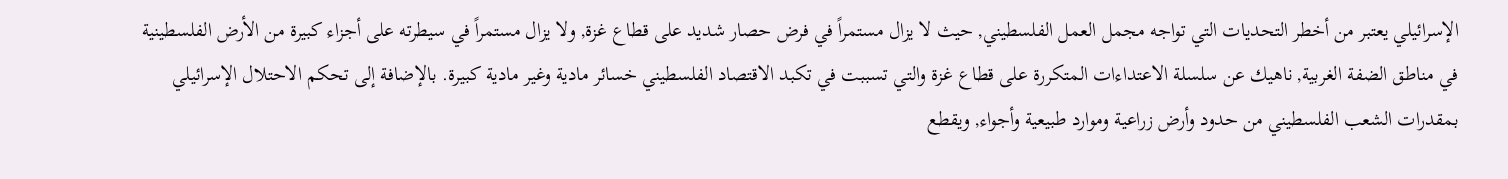الإسرائيلي يعتبر من أخطر التحديات التي تواجه مجمل العمل الفلسطيني, حيث لا يزال مستمراً في فرض حصار شديد على قطاع غزة, ولا يزال مستمراً في سيطرته على أجزاء كبيرة من الأرض الفلسطينية في مناطق الضفة الغربية, ناهيك عن سلسلة الاعتداءات المتكررة على قطاع غزة والتي تسببت في تكبد الاقتصاد الفلسطيني خسائر مادية وغير مادية كبيرة. بالإضافة إلى تحكم الاحتلال الإسرائيلي بمقدرات الشعب الفلسطيني من حدود وأرض زراعية وموارد طبيعية وأجواء, ويقطع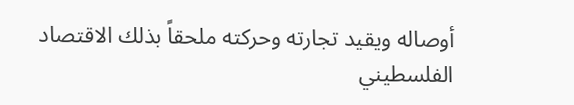أوصاله ويقيد تجارته وحركته ملحقاً بذلك الاقتصاد الفلسطيني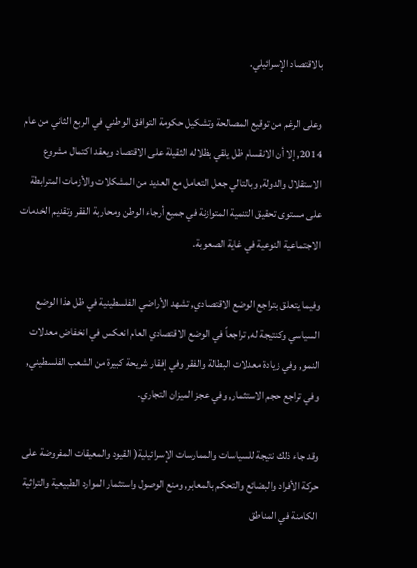بالاقتصاد الإسرائيلي.

وعلى الرغم من توقيع المصالحة وتشكيل حكومة التوافق الوطني في الربع الثاني من عام 2014, إلا أن الانقسام ظل يلقي بظلاله الثقيلة على الاقتصاد ويعقد اكتمال مشروع الاستقلال والدولة, وبالتالي جعل التعامل مع العديد من المشكلات والأزمات المترابطة على مستوى تحقيق التنمية المتوازنة في جميع أرجاء الوطن ومحاربة الفقر وتقديم الخدمات الاجتماعية النوعية في غاية الصعوبة.

وفيما يتعلق بتراجع الوضع الاقتصادي, تشهد الأراضي الفلسطينية في ظل هذا الوضع السياسي وكنتيجة له, تراجعاً في الوضع الاقتصادي العام انعكس في انخفاض معدلات النمو, وفي زيادة معدلات البطالة والفقر وفي إفقار شريحة كبيرة من الشعب الفلسطيني, وفي تراجع حجم الاستثمار, وفي عجز الميزان التجاري.

وقد جاء ذلك نتيجة للسياسات والممارسات الإسرائيلية( القيود والمعيقات المفروضة على حركة الأفراد والبضائع والتحكم بالمعابر, ومنع الوصول واستثمار الموارد الطبيعية والتراثية الكامنة في المناطق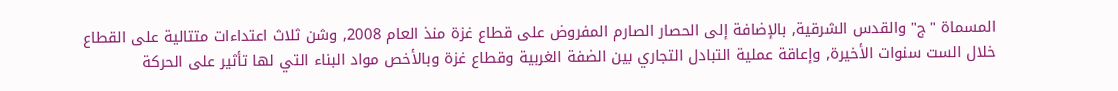المسماة "ج" والقدس الشرقية, بالإضافة إلى الحصار الصارم المفروض على قطاع غزة منذ العام 2008, وشن ثلاث اعتداءات متتالية على القطاع خلال الست سنوات الأخيرة, وإعاقة عملية التبادل التجاري بين الضفة الغربية وقطاع غزة وبالأخص مواد البناء التي لها تأثير على الحركة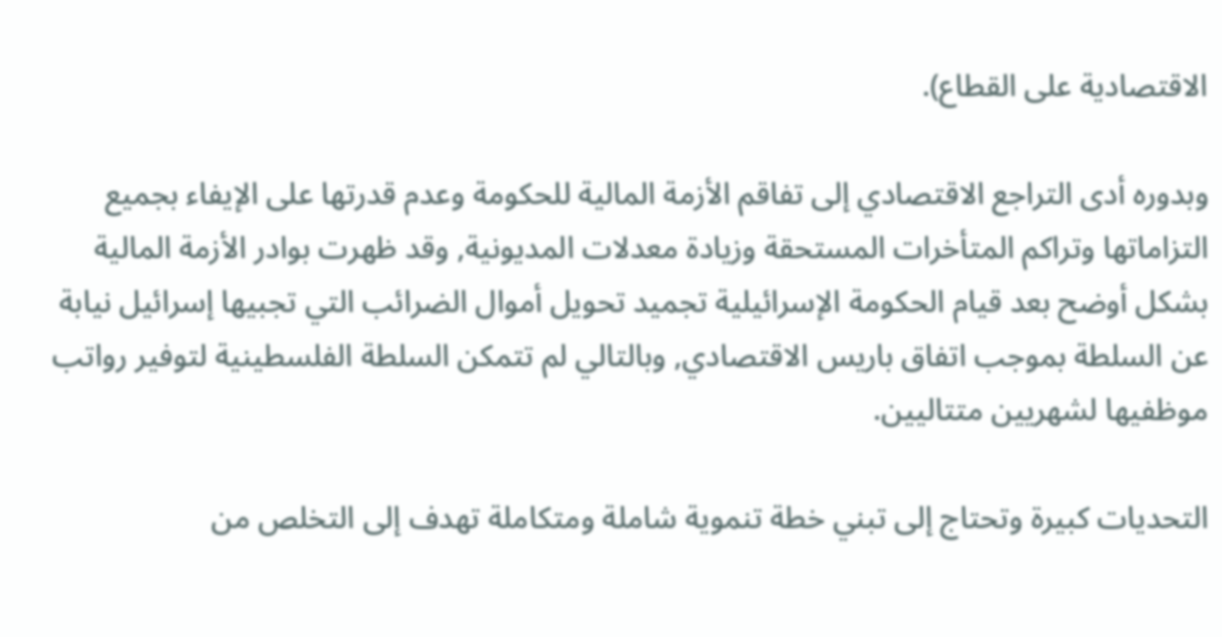الاقتصادية على القطاع).

وبدوره أدى التراجع الاقتصادي إلى تفاقم الأزمة المالية للحكومة وعدم قدرتها على الإيفاء بجميع التزاماتها وتراكم المتأخرات المستحقة وزيادة معدلات المديونية, وقد ظهرت بوادر الأزمة المالية بشكل أوضح بعد قيام الحكومة الإسرائيلية تجميد تحويل أموال الضرائب التي تجبيها إسرائيل نيابة عن السلطة بموجب اتفاق باريس الاقتصادي, وبالتالي لم تتمكن السلطة الفلسطينية لتوفير رواتب موظفيها لشهريين متتاليين.

التحديات كبيرة وتحتاج إلى تبني خطة تنموية شاملة ومتكاملة تهدف إلى التخلص من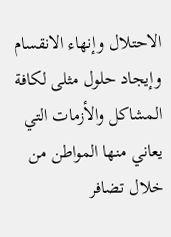الاحتلال وإنهاء الانقسام وإيجاد حلول مثلى لكافة المشاكل والأزمات التي يعاني منها المواطن من خلال تضافر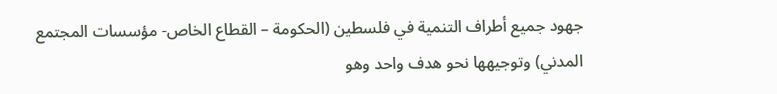جهود جميع أطراف التنمية في فلسطين (الحكومة – القطاع الخاص- مؤسسات المجتمع المدني) وتوجيهها نحو هدف واحد وهو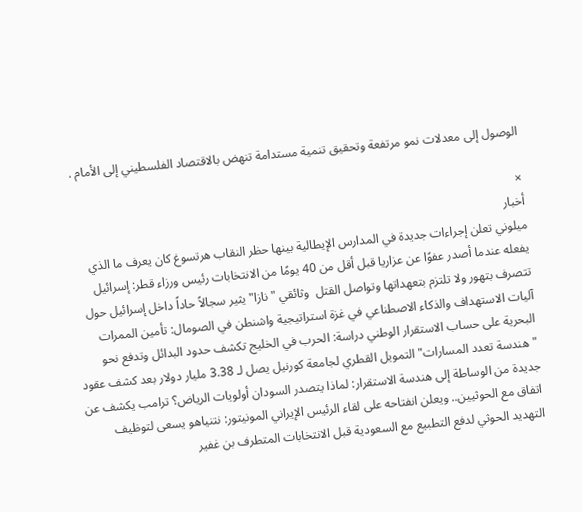الوصول إلى معدلات نمو مرتفعة وتحقيق تنمية مستدامة تنهض بالاقتصاد الفلسطيني إلى الأمام .

×
أخبار
ميلوني تعلن إجراءات جديدة في المدارس الإيطالية بينها حظر النقاب هرتسوغ كان يعرف ما الذي يفعله عندما أصدر عفوًا عن عزاريا قبل أقل من 40 يومًا من الانتخابات رئيس ورزاء قطر: إسرائيل تتصرف بتهور ولا تلتزم بتعهداتها وتواصل القتل  وثائقي "نازا" يثير سجالاً حاداً داخل إسرائيل حول آليات الاستهداف والذكاء الاصطناعي في غزة استراتيجية واشنطن في الصومال: تأمين الممرات البحرية على حساب الاستقرار الوطني دراسة: الحرب في الخليج تكشف حدود البدائل وتدفع نحو "هندسة تعدد المسارات" التمويل القطري لجامعة كورنيل يصل لـ 3.38 مليار دولار بعد كشف عقود جديدة من الوساطة إلى هندسة الاستقرار: لماذا يتصدر السودان أولويات الرياض؟ ترامب يكشف عن اتفاق مع الحوثيين.. ويعلن انفتاحه على لقاء الرئيس الإيراني المونيتور: نتنياهو يسعى لتوظيف التهديد الحوثي لدفع التطبيع مع السعودية قبل الانتخابات المتطرف بن غفير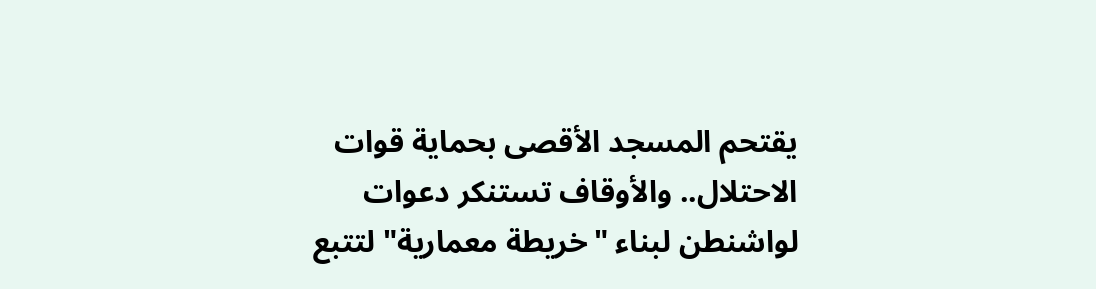يقتحم المسجد الأقصى بحماية قوات الاحتلال.. والأوقاف تستنكر دعوات لواشنطن لبناء "خريطة معمارية" لتتبع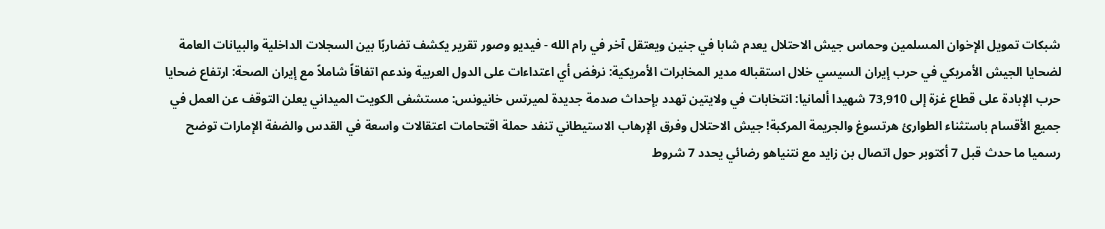شبكات تمويل الإخوان المسلمين وحماس جيش الاحتلال يعدم شابا في جنين ويعتقل آخر في رام الله - فيديو وصور تقرير يكشف تضاربًا بين السجلات الداخلية والبيانات العامة لضحايا الجيش الأمريكي في حرب إيران السيسي خلال استقباله مدير المخابرات الأمريكية: نرفض أي اعتداءات على الدول العربية وندعم اتفاقاً شاملاً مع إيران الصحة: ارتفاع ضحايا حرب الإبادة على قطاع غزة إلى 73,910 شهيدا ألمانيا: انتخابات في ولايتين تهدد بإحداث صدمة جديدة لميرتس خانيونس: مستشفى الكويت الميداني يعلن التوقف عن العمل في جميع الأقسام باستثناء الطوارئ هرتسوغ والجريمة المركبة! جيش الاحتلال وفرق الإرهاب الاستيطاني تنفد حملة اقتحامات اعتقالات واسعة في القدس والضفة الإمارات توضح رسميا ما حدث قبل 7 أكتوبر حول اتصال بن زايد مع نتنياهو رضائي يحدد 7 شروط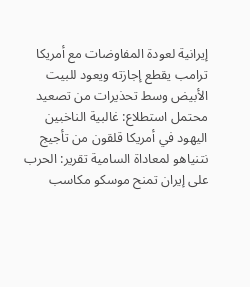إيرانية لعودة المفاوضات مع أمريكا ترامب يقطع إجازته ويعود للبيت الأبيض وسط تحذيرات من تصعيد محتمل استطلاع: غالبية الناخبين اليهود في أمريكا قلقون من تأجيج نتنياهو لمعاداة السامية تقرير: الحرب على إيران تمنح موسكو مكاسب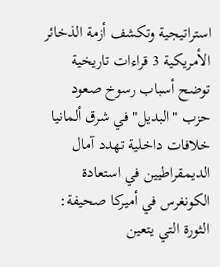استراتيجية وتكشف أزمة الذخائر الأمريكية 3 قراءات تاريخية توضح أسباب رسوخ صعود حزب "البديل" في شرق ألمانيا خلافات داخلية تهدد آمال الديمقراطيين في استعادة الكونغرس في أميركا صحيفة: الثورة التي يتعين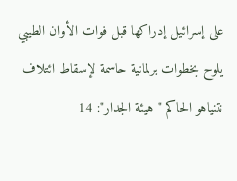على إسرائيل إدراكها قبل فوات الأوان الطيبي يلوح بخطوات برلمانية حاسمة لإسقاط ائتلاف نتنياهو الحاكم "هيئة الجدار": 14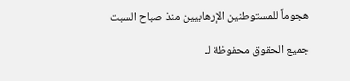هجوماً للمستوطنين الإرهابيين منذ صباح السبت

جميع الحقوق محفوظة لـ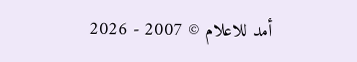أمد للاعلام © 2007 - 2026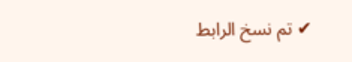✔ تم نسخ الرابط